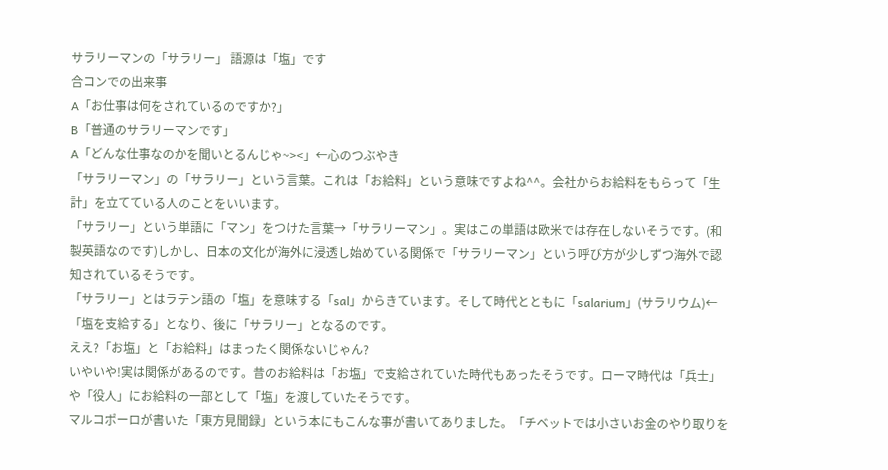サラリーマンの「サラリー」 語源は「塩」です
合コンでの出来事
A「お仕事は何をされているのですか?」
B「普通のサラリーマンです」
A「どんな仕事なのかを聞いとるんじゃ~><」←心のつぶやき
「サラリーマン」の「サラリー」という言葉。これは「お給料」という意味ですよね^^。会社からお給料をもらって「生計」を立てている人のことをいいます。
「サラリー」という単語に「マン」をつけた言葉→「サラリーマン」。実はこの単語は欧米では存在しないそうです。(和製英語なのです)しかし、日本の文化が海外に浸透し始めている関係で「サラリーマン」という呼び方が少しずつ海外で認知されているそうです。
「サラリー」とはラテン語の「塩」を意味する「sal」からきています。そして時代とともに「salarium」(サラリウム)←「塩を支給する」となり、後に「サラリー」となるのです。
ええ?「お塩」と「お給料」はまったく関係ないじゃん?
いやいや!実は関係があるのです。昔のお給料は「お塩」で支給されていた時代もあったそうです。ローマ時代は「兵士」や「役人」にお給料の一部として「塩」を渡していたそうです。
マルコポーロが書いた「東方見聞録」という本にもこんな事が書いてありました。「チベットでは小さいお金のやり取りを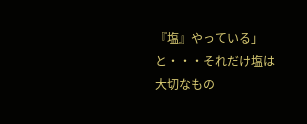『塩』やっている」と・・・それだけ塩は大切なもの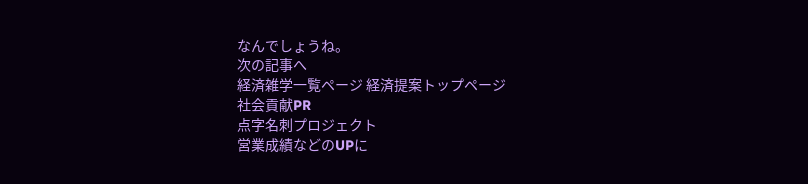なんでしょうね。
次の記事へ
経済雑学一覧ページ 経済提案トップページ
社会貢献PR
点字名刺プロジェクト
営業成績などのUPに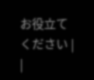お役立てください |
|